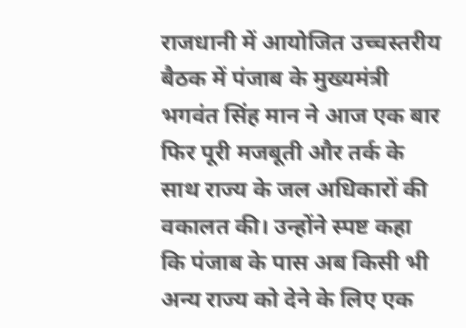राजधानी में आयोजित उच्चस्तरीय बैठक में पंजाब के मुख्यमंत्री भगवंत सिंह मान ने आज एक बार फिर पूरी मजबूती और तर्क के साथ राज्य के जल अधिकारों की वकालत की। उन्होंने स्पष्ट कहा कि पंजाब के पास अब किसी भी अन्य राज्य को देने के लिए एक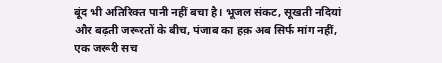बूंद भी अतिरिक्त पानी नहीं बचा है। भूजल संकट, सूखती नदियां और बढ़ती जरूरतों के बीच, पंजाब का हक़ अब सिर्फ मांग नहीं, एक जरूरी सच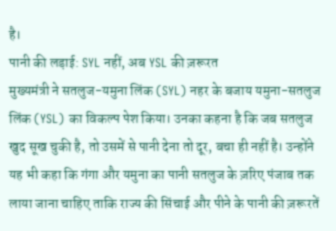है।
पानी की लड़ाई: SYL नहीं, अब YSL की ज़रूरत
मुख्यमंत्री ने सतलुज-यमुना लिंक (SYL) नहर के बजाय यमुना-सतलुज लिंक (YSL) का विकल्प पेश किया। उनका कहना है कि जब सतलुज खुद सूख चुकी है, तो उसमें से पानी देना तो दूर, बचा ही नहीं है। उन्होंने यह भी कहा कि गंगा और यमुना का पानी सतलुज के ज़रिए पंजाब तक लाया जाना चाहिए ताकि राज्य की सिंचाई और पीने के पानी की ज़रूरतें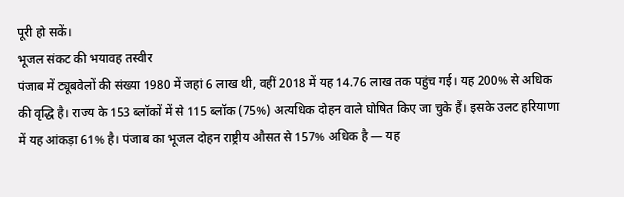पूरी हो सकें।
भूजल संकट की भयावह तस्वीर
पंजाब में ट्यूबवेलों की संख्या 1980 में जहां 6 लाख थी, वहीं 2018 में यह 14.76 लाख तक पहुंच गई। यह 200% से अधिक की वृद्धि है। राज्य के 153 ब्लॉकों में से 115 ब्लॉक (75%) अत्यधिक दोहन वाले घोषित किए जा चुके हैं। इसके उलट हरियाणा में यह आंकड़ा 61% है। पंजाब का भूजल दोहन राष्ट्रीय औसत से 157% अधिक है — यह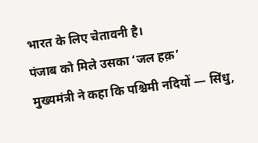भारत के लिए चेतावनी है।
पंजाब को मिले उसका ‘जल हक़’
मुख्यमंत्री ने कहा कि पश्चिमी नदियों — सिंधु,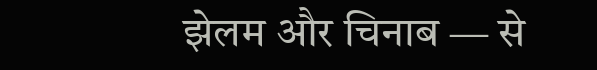झेलम और चिनाब — से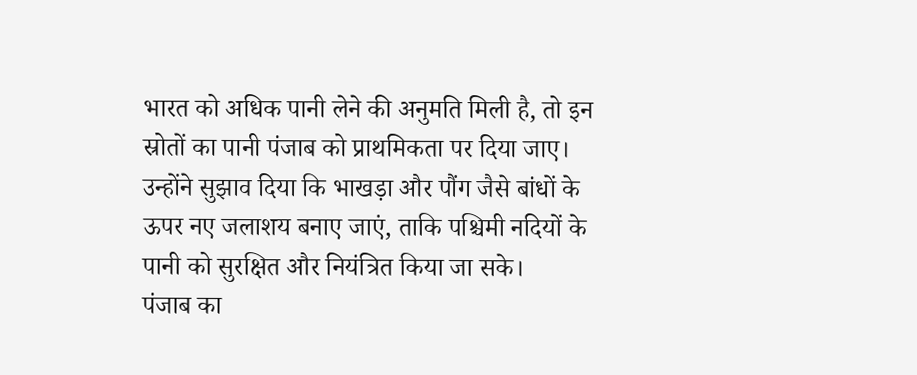भारत को अधिक पानी लेने की अनुमति मिली है, तो इन स्रोतों का पानी पंजाब को प्राथमिकता पर दिया जाए। उन्होंने सुझाव दिया कि भाखड़ा और पौंग जैसे बांधों के ऊपर नए जलाशय बनाए जाएं, ताकि पश्चिमी नदियों के पानी को सुरक्षित और नियंत्रित किया जा सके।
पंजाब का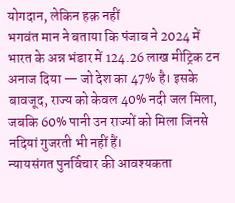योगदान, लेकिन हक़ नहीं
भगवंत मान ने बताया कि पंजाब ने 2024 में भारत के अन्न भंडार में 124.26 लाख मीट्रिक टन अनाज दिया — जो देश का 47% है। इसके बावजूद, राज्य को केवल 40% नदी जल मिला, जबकि 60% पानी उन राज्यों को मिला जिनसे नदियां गुजरती भी नहीं हैं।
न्यायसंगत पुनर्विचार की आवश्यकता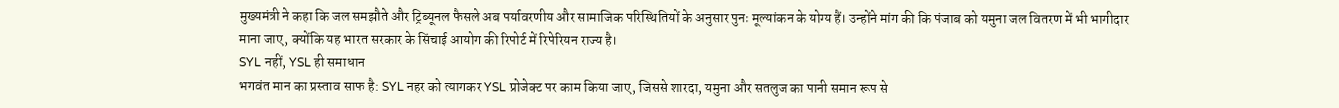मुख्यमंत्री ने कहा कि जल समझौते और ट्रिब्यूनल फैसले अब पर्यावरणीय और सामाजिक परिस्थितियों के अनुसार पुनः मूल्यांकन के योग्य हैं। उन्होंने मांग की कि पंजाब को यमुना जल वितरण में भी भागीदार माना जाए, क्योंकि यह भारत सरकार के सिंचाई आयोग की रिपोर्ट में रिपेरियन राज्य है।
SYL नहीं, YSL ही समाधान
भगवंत मान का प्रस्ताव साफ है: SYL नहर को त्यागकर YSL प्रोजेक्ट पर काम किया जाए, जिससे शारदा, यमुना और सतलुज का पानी समान रूप से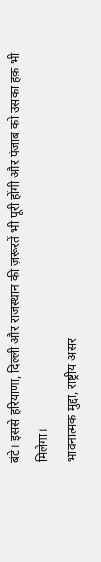बंटे। इससे हरियाणा, दिल्ली और राजस्थान की ज़रूरतें भी पूरी होंगी और पंजाब को उसका हक़ भी मिलेगा।
भावनात्मक मुद्दा, राष्ट्रीय असर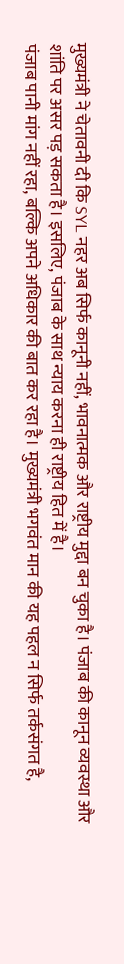मुख्यमंत्री ने चेतावनी दी कि SYL नहर अब सिर्फ कानूनी नहीं, भावनात्मक और राष्ट्रीय मुद्दा बन चुका है। पंजाब की कानून व्यवस्था और शांति पर असर पड़ सकता है। इसलिए, पंजाब के साथ न्याय करना ही राष्ट्रीय हित में है।
पंजाब पानी मांग नहीं रहा, बल्कि अपने अधिकार की बात कर रहा है। मुख्यमंत्री भगवंत मान की यह पहल न सिर्फ तर्कसंगत है,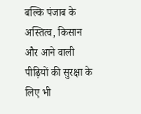बल्कि पंजाब के अस्तित्व, किसान और आने वाली पीढ़ियों की सुरक्षा के लिए भी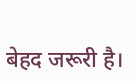बेहद जरूरी है।